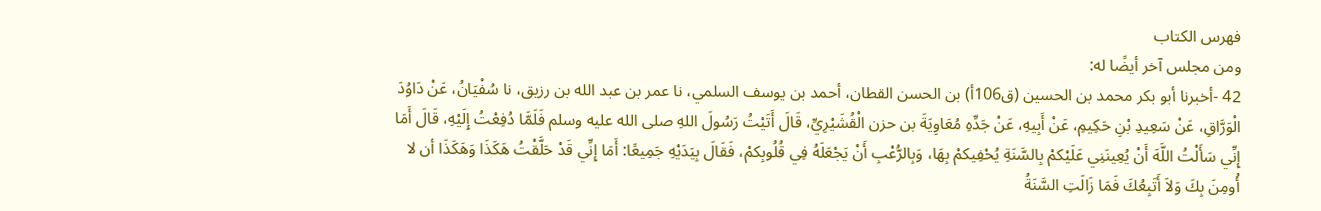فهرس الكتاب
ومن مجلس آخر أيضًا له:
42 -أخبرنا أبو بكر محمد بن الحسين (ق106أ) بن الحسن القطان، أحمد بن يوسف السلمي، نا عمر بن عبد الله بن رزيق، نا سُفْيَانُ، عَنْ دَاوُدَ الْوَرَّاقِ، عَنْ سَعِيدِ بْنِ حَكِيمِ، عَنْ أَبِيهِ، عَنْ جَدِّهِ مُعَاوِيَةَ بن حزن الْقُشَيْرِيِّ، قَالَ أَتَيْتُ رَسُولَ اللهِ صلى الله عليه وسلم فَلَمَّا دُفِعْتُ إِلَيْهِ، قَالَ أَمَا إِنِّي سَأَلْتُ اللَّهَ أَنْ يُعِينَنِي عَلَيْكمْ بِالسَّنَةِ يُحْفِيكمْ بِهَا، وَبِالرُّعْبِ أَنْ يَجْعَلَهُ فِي قُلُوبِكمْ، فَقَالَ بِيَدَيْهِ جَمِيعًا: أَمَا إِنِّي قَدْ حَلَّقْتُ هَكَذَا وَهَكَذَا أن لا أُومِنَ بِكَ وَلاَ أَتَبِعُكَ فَمَا زَالَتِ السَّنَةُ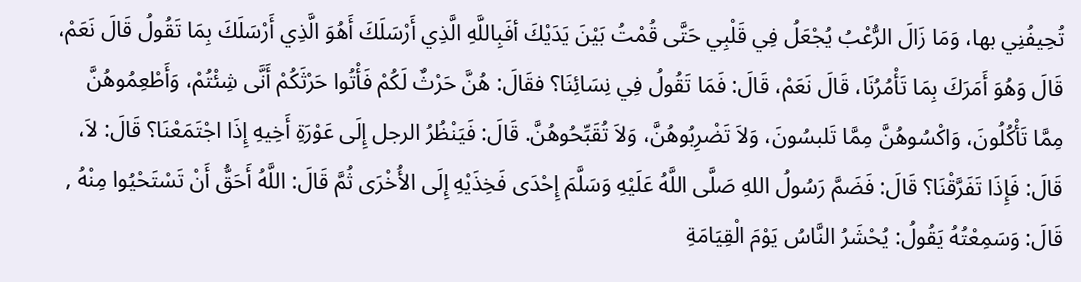تُحِيفُنِي بها، وَمَا زَالَ الرُّعْبُ يُجْعَلُ فِي قَلْبِي حَتَّى قُمْتُ بَيْنَ يَدَيْكَ أفَبِاللَّهِ الَّذِي أَرْسَلَكَ أَهُوَ الَّذِي أَرْسَلَكَ بِمَا تَقُولُ قَالَ نَعَمْ، قَالَ وَهُوَ أَمَرَكَ بِمَا تَأْمُرُنَا، قَالَ نَعَمْ، قَالَ: فَمَا تَقُولُ فِي نِسَائِنَا؟ فقَالَ: هُنَّ حَرْثٌ لَكُمْ فَأْتُوا حَرْثَكُمْ أَنَّى شِئْتُمْ، وَأَطْعِمُوهُنَّ مِمَّا تَأْكُلُونَ، وَاكْسُوهُنَّ مِمَّا تَلبسُونَ، وَلاَ تَضْرِبُوهُنَّ، وَلاَ تُقَبِّحُوهُنَّ. قَالَ: فَيَنْظُرُ الرجل إِلَى عَوْرَةِ أَخِيهِ إِذَا اجْتَمَعْنَا؟ قَالَ: لاَ، قَالَ: فَإِذَا تَفَرَّقْنَا؟ قَالَ: فَضَمَّ رَسُولُ اللهِ صَلَّى اللَّهُ عَلَيْهِ وَسَلَّمَ إِحْدَى فَخِذَيْهِ إِلَى الأُخْرَى ثُمَّ قَالَ: اللَّهُ أَحَقُّ أَنْ تَسْتَحْيُوا مِنْهُ , قَالَ: وَسَمِعْتُهُ يَقُولُ: يُحْشَرُ النَّاسُ يَوْمَ الْقِيَامَةِ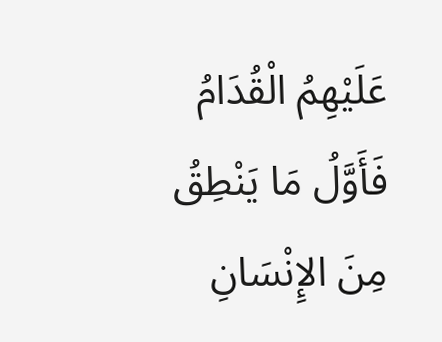عَلَيْهِمُ الْقُدَامُ فَأَوَّلُ مَا يَنْطِقُ مِنَ الإِنْسَانِ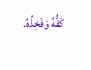كَفُّهُ وَفَخِذُهُ.